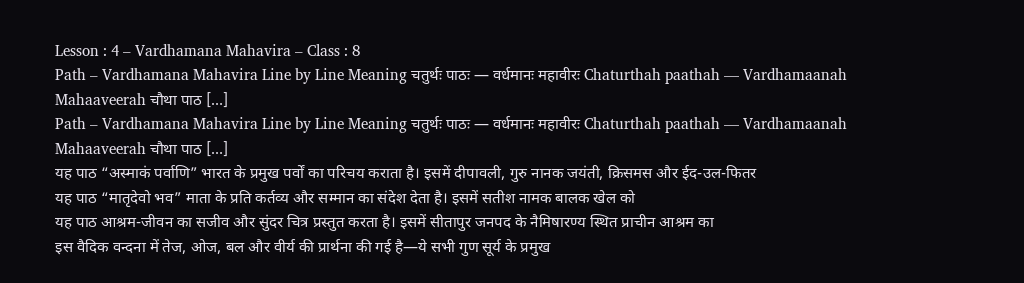Lesson : 4 – Vardhamana Mahavira – Class : 8
Path – Vardhamana Mahavira Line by Line Meaning चतुर्थः पाठः — वर्धमानः महावीरः Chaturthah paathah — Vardhamaanah Mahaaveerah चौथा पाठ […]
Path – Vardhamana Mahavira Line by Line Meaning चतुर्थः पाठः — वर्धमानः महावीरः Chaturthah paathah — Vardhamaanah Mahaaveerah चौथा पाठ […]
यह पाठ “अस्माकं पर्वाणि” भारत के प्रमुख पर्वों का परिचय कराता है। इसमें दीपावली, गुरु नानक जयंती, क्रिसमस और ईद-उल-फितर
यह पाठ “मातृदेवो भव” माता के प्रति कर्तव्य और सम्मान का संदेश देता है। इसमें सतीश नामक बालक खेल को
यह पाठ आश्रम-जीवन का सजीव और सुंदर चित्र प्रस्तुत करता है। इसमें सीतापुर जनपद के नैमिषारण्य स्थित प्राचीन आश्रम का
इस वैदिक वन्दना में तेज, ओज, बल और वीर्य की प्रार्थना की गई है—ये सभी गुण सूर्य के प्रमुख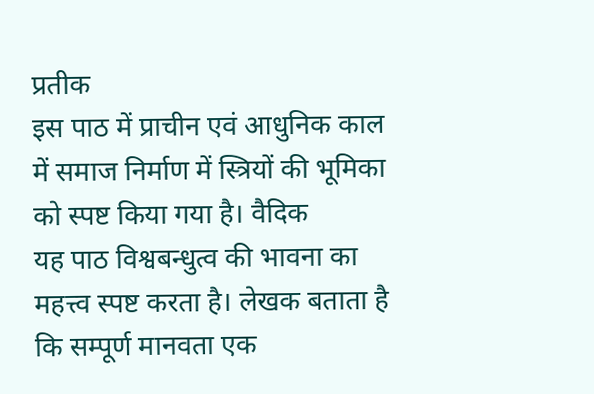प्रतीक
इस पाठ में प्राचीन एवं आधुनिक काल में समाज निर्माण में स्त्रियों की भूमिका को स्पष्ट किया गया है। वैदिक
यह पाठ विश्वबन्धुत्व की भावना का महत्त्व स्पष्ट करता है। लेखक बताता है कि सम्पूर्ण मानवता एक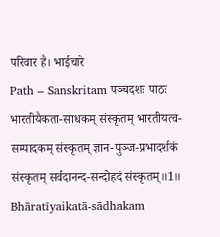परिवार है। भाईचारे
Path – Sanskritam पञ्चदशः पाठः भारतीयैकता-साधकम् संस्कृतम् भारतीयत्व-सम्पादकम् संस्कृतम् ज्ञान-पुञ्ज-प्रभादर्शकं संस्कृतम् सर्वदानन्द-सन्दोहदं संस्कृतम्॥1॥ Bhāratīyaikatā-sādhakam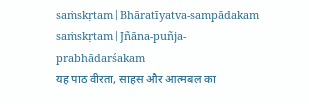saṁskṛtam | Bhāratīyatva-sampādakam saṁskṛtam | Jñāna-puñja-prabhādarśakam
यह पाठ वीरता, साहस और आत्मबल का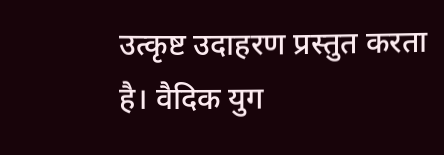उत्कृष्ट उदाहरण प्रस्तुत करता है। वैदिक युग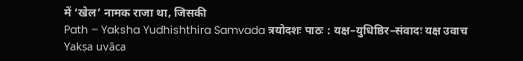में ‘खेल’ नामक राजा था, जिसकी
Path – Yaksha Yudhishthira Samvada त्रयोदशः पाठः : यक्ष–युधिष्ठिर–संवादः यक्ष उवाच Yakṣa uvāca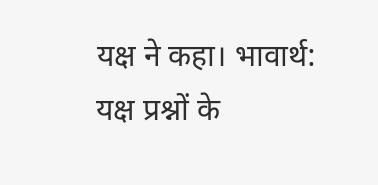यक्ष ने कहा। भावार्थ: यक्ष प्रश्नों के